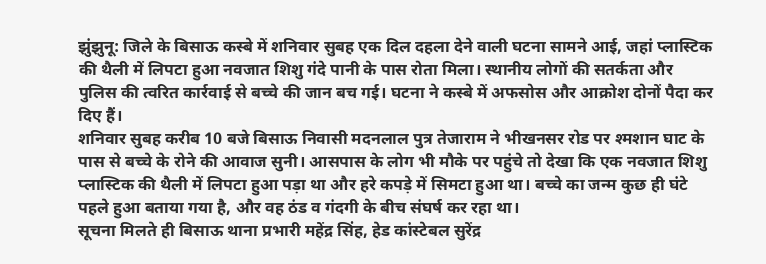झुंझुनू: जिले के बिसाऊ कस्बे में शनिवार सुबह एक दिल दहला देने वाली घटना सामने आई, जहां प्लास्टिक की थैली में लिपटा हुआ नवजात शिशु गंदे पानी के पास रोता मिला। स्थानीय लोगों की सतर्कता और पुलिस की त्वरित कार्रवाई से बच्चे की जान बच गई। घटना ने कस्बे में अफसोस और आक्रोश दोनों पैदा कर दिए हैं।
शनिवार सुबह करीब 10 बजे बिसाऊ निवासी मदनलाल पुत्र तेजाराम ने भीखनसर रोड पर श्मशान घाट के पास से बच्चे के रोने की आवाज सुनी। आसपास के लोग भी मौके पर पहुंचे तो देखा कि एक नवजात शिशु प्लास्टिक की थैली में लिपटा हुआ पड़ा था और हरे कपड़े में सिमटा हुआ था। बच्चे का जन्म कुछ ही घंटे पहले हुआ बताया गया है, और वह ठंड व गंदगी के बीच संघर्ष कर रहा था।
सूचना मिलते ही बिसाऊ थाना प्रभारी महेंद्र सिंह, हेड कांस्टेबल सुरेंद्र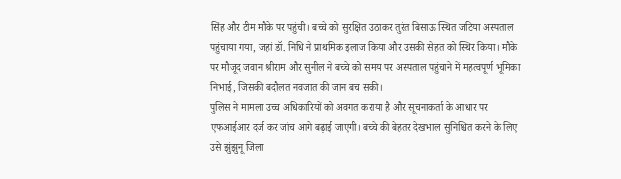सिंह और टीम मौके पर पहुंची। बच्चे को सुरक्षित उठाकर तुरंत बिसाऊ स्थित जटिया अस्पताल पहुंचाया गया, जहां डॉ. निधि ने प्राथमिक इलाज किया और उसकी सेहत को स्थिर किया। मौके पर मौजूद जवान श्रीराम और सुनील ने बच्चे को समय पर अस्पताल पहुंचाने में महत्वपूर्ण भूमिका निभाई, जिसकी बदौलत नवजात की जान बच सकी।
पुलिस ने मामला उच्च अधिकारियों को अवगत कराया है और सूचनाकर्ता के आधार पर एफआईआर दर्ज कर जांच आगे बढ़ाई जाएगी। बच्चे की बेहतर देखभाल सुनिश्चित करने के लिए उसे झुंझुनू जिला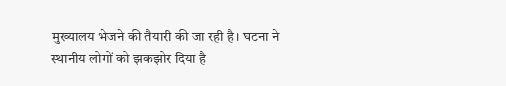मुख्यालय भेजने की तैयारी की जा रही है। घटना ने स्थानीय लोगों को झकझोर दिया है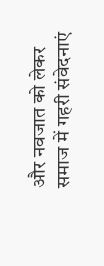और नवजात को लेकर समाज में गहरी संवेदनाएं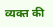व्यक्त की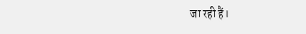जा रही हैं।